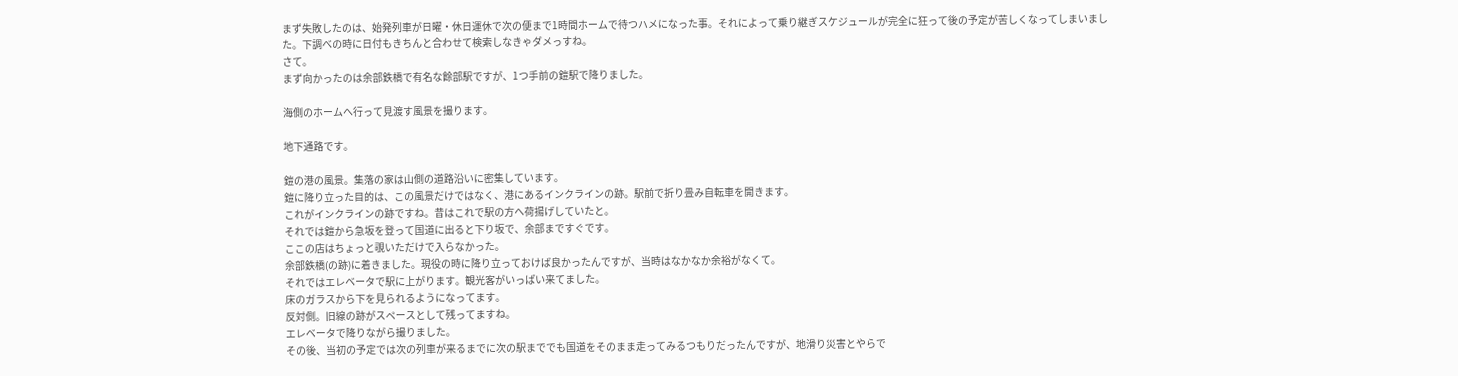まず失敗したのは、始発列車が日曜・休日運休で次の便まで1時間ホームで待つハメになった事。それによって乗り継ぎスケジュールが完全に狂って後の予定が苦しくなってしまいました。下調べの時に日付もきちんと合わせて検索しなきゃダメっすね。
さて。
まず向かったのは余部鉄橋で有名な餘部駅ですが、1つ手前の鎧駅で降りました。

海側のホームへ行って見渡す風景を撮ります。

地下通路です。

鎧の港の風景。集落の家は山側の道路沿いに密集しています。
鎧に降り立った目的は、この風景だけではなく、港にあるインクラインの跡。駅前で折り畳み自転車を開きます。
これがインクラインの跡ですね。昔はこれで駅の方へ荷揚げしていたと。
それでは鎧から急坂を登って国道に出ると下り坂で、余部まですぐです。
ここの店はちょっと覗いただけで入らなかった。
余部鉄橋(の跡)に着きました。現役の時に降り立っておけば良かったんですが、当時はなかなか余裕がなくて。
それではエレベータで駅に上がります。観光客がいっぱい来てました。
床のガラスから下を見られるようになってます。
反対側。旧線の跡がスペースとして残ってますね。
エレベータで降りながら撮りました。
その後、当初の予定では次の列車が来るまでに次の駅まででも国道をそのまま走ってみるつもりだったんですが、地滑り災害とやらで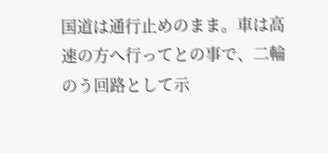国道は通行止めのまま。車は高速の方へ行ってとの事で、二輪のう回路として示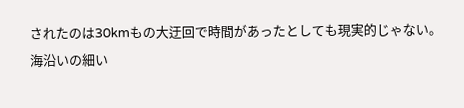されたのは30kmもの大迂回で時間があったとしても現実的じゃない。
海沿いの細い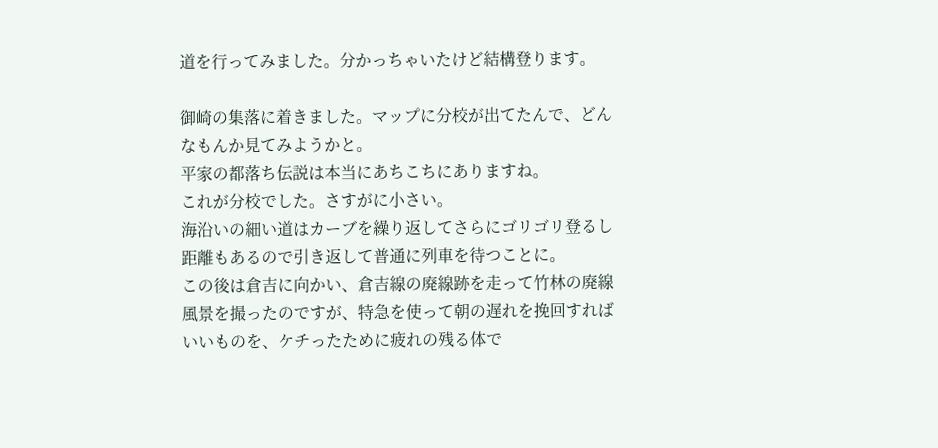道を行ってみました。分かっちゃいたけど結構登ります。

御崎の集落に着きました。マップに分校が出てたんで、どんなもんか見てみようかと。
平家の都落ち伝説は本当にあちこちにありますね。
これが分校でした。さすがに小さい。
海沿いの細い道はカーブを繰り返してさらにゴリゴリ登るし距離もあるので引き返して普通に列車を待つことに。
この後は倉吉に向かい、倉吉線の廃線跡を走って竹林の廃線風景を撮ったのですが、特急を使って朝の遅れを挽回すればいいものを、ケチったために疲れの残る体で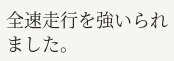全速走行を強いられました。